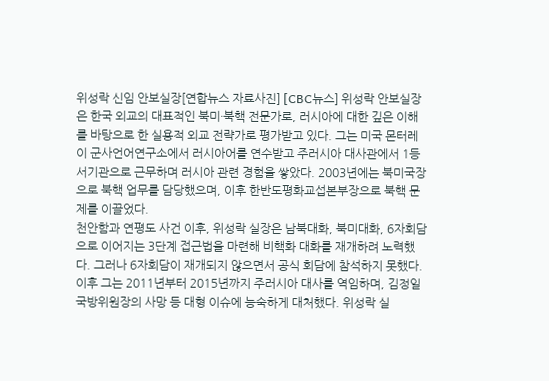위성락 신임 안보실장[연합뉴스 자료사진] [CBC뉴스] 위성락 안보실장은 한국 외교의 대표적인 북미·북핵 전문가로, 러시아에 대한 깊은 이해를 바탕으로 한 실용적 외교 전략가로 평가받고 있다. 그는 미국 몬터레이 군사언어연구소에서 러시아어를 연수받고 주러시아 대사관에서 1등서기관으로 근무하며 러시아 관련 경험을 쌓았다. 2003년에는 북미국장으로 북핵 업무를 담당했으며, 이후 한반도평화교섭본부장으로 북핵 문제를 이끌었다.
천안함과 연평도 사건 이후, 위성락 실장은 남북대화, 북미대화, 6자회담으로 이어지는 3단계 접근법을 마련해 비핵화 대화를 재개하려 노력했다. 그러나 6자회담이 재개되지 않으면서 공식 회담에 참석하지 못했다.
이후 그는 2011년부터 2015년까지 주러시아 대사를 역임하며, 김정일 국방위원장의 사망 등 대형 이슈에 능숙하게 대처했다. 위성락 실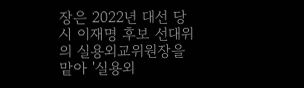장은 2022년 대선 당시 이재명 후보 선대위의 실용외교위원장을 맡아 '실용외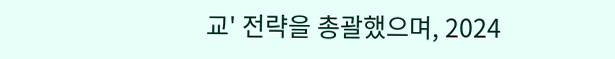교' 전략을 총괄했으며, 2024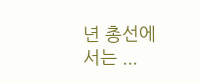년 총선에서는 ...